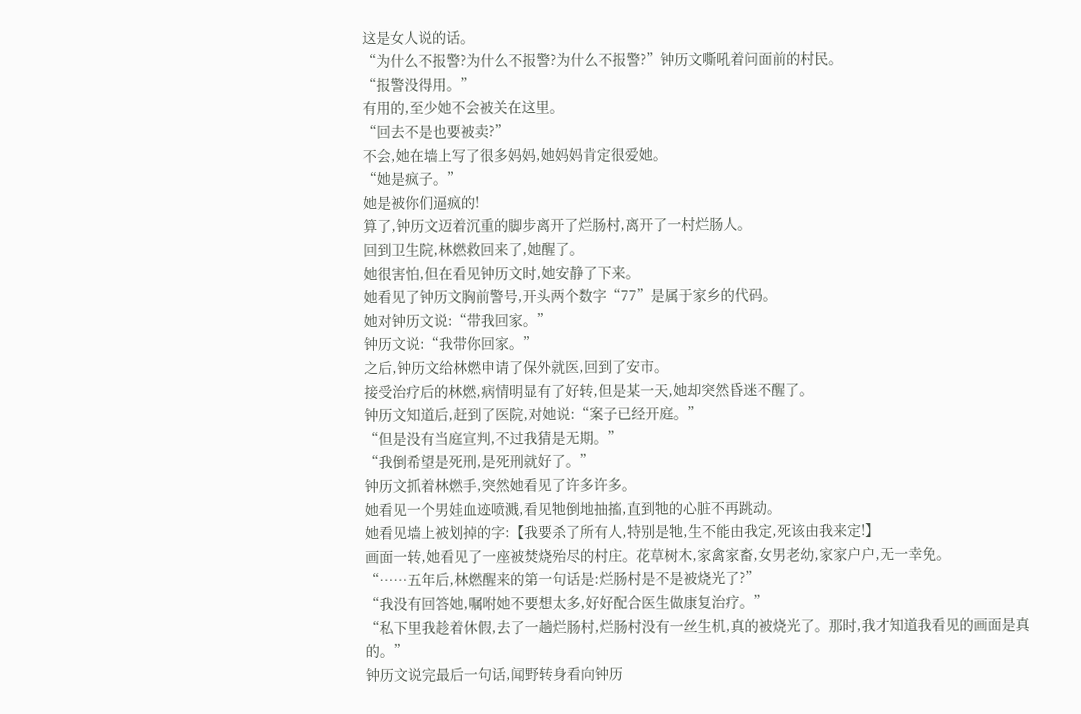这是女人说的话。
“为什么不报警?为什么不报警?为什么不报警?”钟历文嘶吼着问面前的村民。
“报警没得用。”
有用的,至少她不会被关在这里。
“回去不是也要被卖?”
不会,她在墙上写了很多妈妈,她妈妈肯定很爱她。
“她是疯子。”
她是被你们逼疯的!
算了,钟历文迈着沉重的脚步离开了烂肠村,离开了一村烂肠人。
回到卫生院,林燃救回来了,她醒了。
她很害怕,但在看见钟历文时,她安静了下来。
她看见了钟历文胸前警号,开头两个数字“77”是属于家乡的代码。
她对钟历文说:“带我回家。”
钟历文说:“我带你回家。”
之后,钟历文给林燃申请了保外就医,回到了安市。
接受治疗后的林燃,病情明显有了好转,但是某一天,她却突然昏迷不醒了。
钟历文知道后,赶到了医院,对她说:“案子已经开庭。”
“但是没有当庭宣判,不过我猜是无期。”
“我倒希望是死刑,是死刑就好了。”
钟历文抓着林燃手,突然她看见了许多许多。
她看见一个男娃血迹喷溅,看见牠倒地抽搐,直到牠的心脏不再跳动。
她看见墙上被划掉的字:【我要杀了所有人,特别是牠,生不能由我定,死该由我来定!】
画面一转,她看见了一座被焚烧殆尽的村庄。花草树木,家禽家畜,女男老幼,家家户户,无一幸免。
“……五年后,林燃醒来的第一句话是:烂肠村是不是被烧光了?”
“我没有回答她,嘱咐她不要想太多,好好配合医生做康复治疗。”
“私下里我趁着休假,去了一趟烂肠村,烂肠村没有一丝生机,真的被烧光了。那时,我才知道我看见的画面是真的。”
钟历文说完最后一句话,闻野转身看向钟历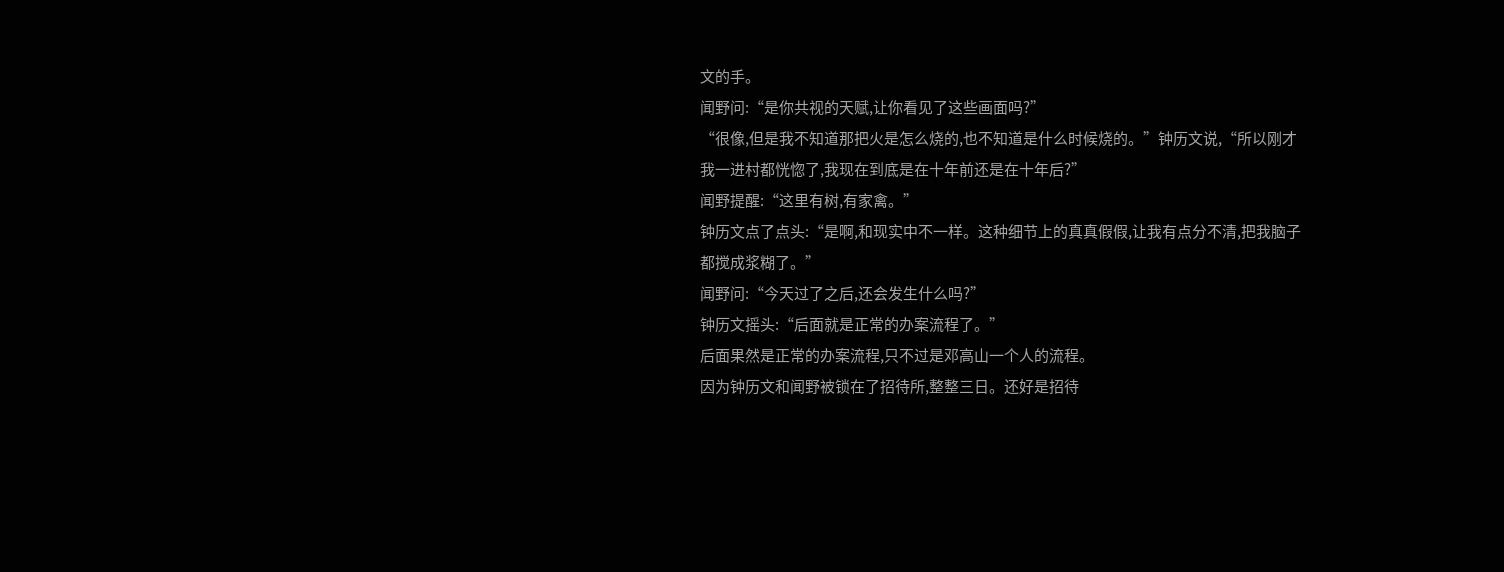文的手。
闻野问:“是你共视的天赋,让你看见了这些画面吗?”
“很像,但是我不知道那把火是怎么烧的,也不知道是什么时候烧的。”钟历文说,“所以刚才我一进村都恍惚了,我现在到底是在十年前还是在十年后?”
闻野提醒:“这里有树,有家禽。”
钟历文点了点头:“是啊,和现实中不一样。这种细节上的真真假假,让我有点分不清,把我脑子都搅成浆糊了。”
闻野问:“今天过了之后,还会发生什么吗?”
钟历文摇头:“后面就是正常的办案流程了。”
后面果然是正常的办案流程,只不过是邓高山一个人的流程。
因为钟历文和闻野被锁在了招待所,整整三日。还好是招待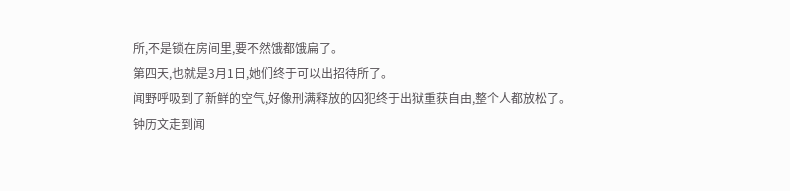所,不是锁在房间里,要不然饿都饿扁了。
第四天,也就是3月1日,她们终于可以出招待所了。
闻野呼吸到了新鲜的空气,好像刑满释放的囚犯终于出狱重获自由,整个人都放松了。
钟历文走到闻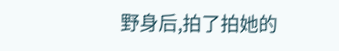野身后,拍了拍她的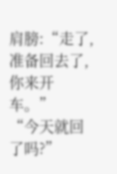肩膀:“走了,准备回去了,你来开车。”
“今天就回了吗?”